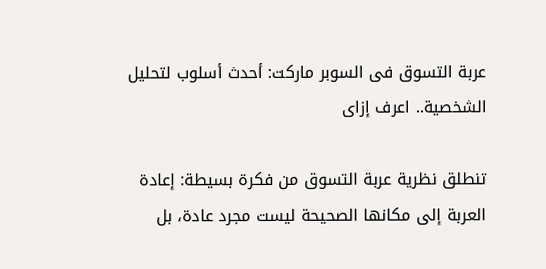عربة التسوق فى السوبر ماركت: أحدث أسلوب لتحليل الشخصية.. اعرف إزاى

تنطلق نظرية عربة التسوق من فكرة بسيطة: إعادة العربة إلى مكانها الصحيحة ليست مجرد عادة، بل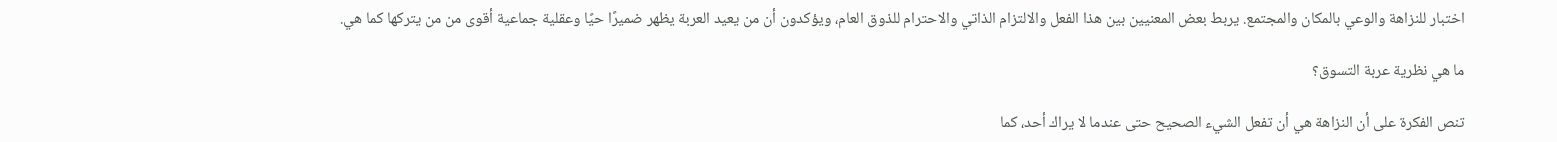اختبار للنزاهة والوعي بالمكان والمجتمع. يربط بعض المعنيين بين هذا الفعل والالتزام الذاتي والاحترام للذوق العام، ويؤكدون أن من يعيد العربة يظهر ضميرًا حيًا وعقلية جماعية أقوى من من يتركها كما هي.

ما هي نظرية عربة التسوق؟

تنص الفكرة على أن النزاهة هي أن تفعل الشيء الصحيح حتى عندما لا يراك أحد، كما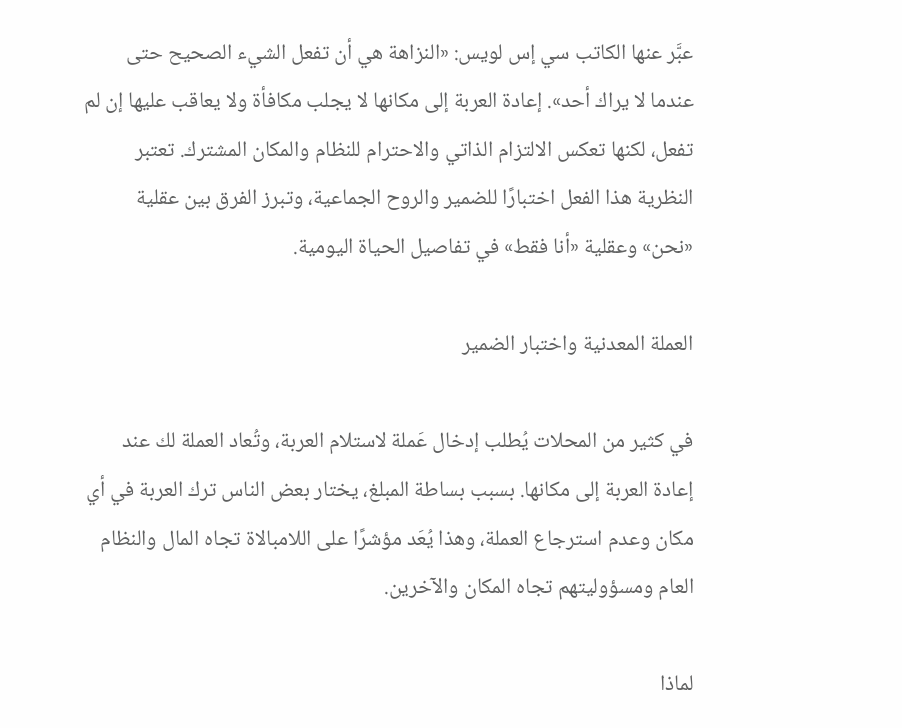عبَّر عنها الكاتب سي إس لويس: «النزاهة هي أن تفعل الشيء الصحيح حتى عندما لا يراك أحد». إعادة العربة إلى مكانها لا يجلب مكافأة ولا يعاقب عليها إن لم تفعل، لكنها تعكس الالتزام الذاتي والاحترام للنظام والمكان المشترك. تعتبر النظرية هذا الفعل اختبارًا للضمير والروح الجماعية، وتبرز الفرق بين عقلية «نحن» وعقلية «أنا فقط» في تفاصيل الحياة اليومية.

العملة المعدنية واختبار الضمير

في كثير من المحلات يُطلب إدخال عَملة لاستلام العربة، وتُعاد العملة لك عند إعادة العربة إلى مكانها. بسبب بساطة المبلغ، يختار بعض الناس ترك العربة في أي مكان وعدم استرجاع العملة، وهذا يُعَد مؤشرًا على اللامبالاة تجاه المال والنظام العام ومسؤوليتهم تجاه المكان والآخرين.

لماذا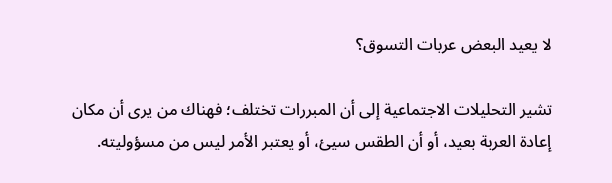لا يعيد البعض عربات التسوق؟

تشير التحليلات الاجتماعية إلى أن المبررات تختلف؛ فهناك من يرى أن مكان إعادة العربة بعيد، أو أن الطقس سيئ، أو يعتبر الأمر ليس من مسؤوليته.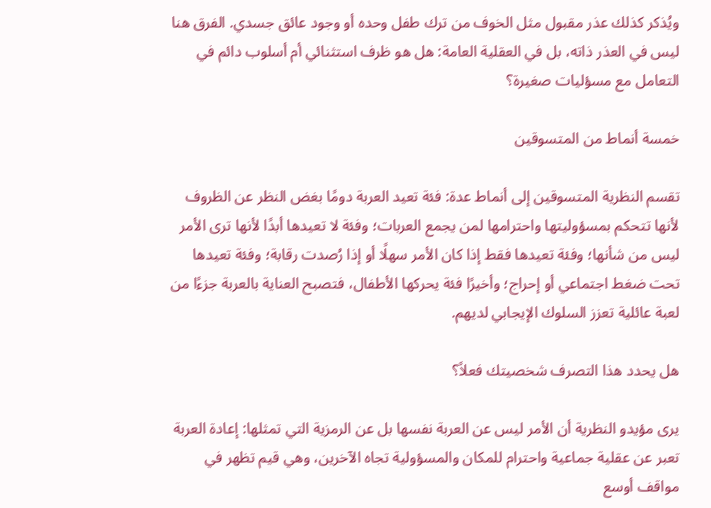ويُذكر كذلك عذر مقبول مثل الخوف من ترك طفل وحده أو وجود عائق جسدي. الفرق هنا ليس في العذر ذاته، بل في العقلية العامة: هل هو ظرف استثنائي أم أسلوب دائم في التعامل مع مسؤليات صغيرة؟

خمسة أنماط من المتسوقين

تقسم النظرية المتسوقين إلى أنماط عدة: فئة تعيد العربة دومًا بغض النظر عن الظروف لأنها تتحكم بمسؤوليتها واحترامها لمن يجمع العربات؛ وفئة لا تعيدها أبدًا لأنها ترى الأمر ليس من شأنها؛ وفئة تعيدها فقط إذا كان الأمر سهلًا أو إذا رُصدت رقابة؛ وفئة تعيدها تحت ضغط اجتماعي أو إحراج؛ وأخيرًا فئة يحركها الأطفال، فتصبح العناية بالعربة جزءًا من لعبة عائلية تعزز السلوك الإيجابي لديهم.

هل يحدد هذا التصرف شخصيتك فعلاً؟

يرى مؤيدو النظرية أن الأمر ليس عن العربة نفسها بل عن الرمزية التي تمثلها: إعادة العربة تعبر عن عقلية جماعية واحترام للمكان والمسؤولية تجاه الآخرين، وهي قيم تظهر في مواقف أوسع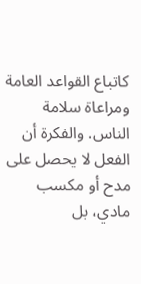كاتباع القواعد العامة ومراعاة سلامة الناس. والفكرة أن الفعل لا يحصل على مدح أو مكسب مادي، بل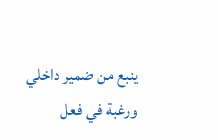ينبع من ضمير داخلي ورغبة في فعل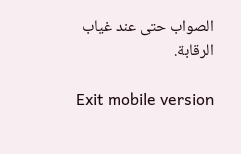الصواب حتى عند غياب الرقابة.

Exit mobile version